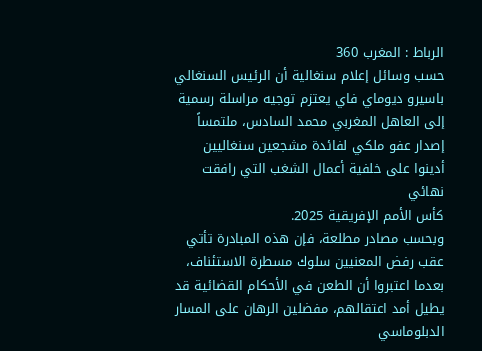الرباط : المغرب 360
حسب وسائل إعلام سنغالية أن الرئيس السنغالي باسيرو ديوماي فاي يعتزم توجيه مراسلة رسمية إلى العاهل المغربي محمد السادس، ملتمساً إصدار عفو ملكي لفائدة مشجعين سنغاليين أدينوا على خلفية أعمال الشغب التي رافقت نهائي
كأس الأمم الإفريقية 2025.
وبحسب مصادر مطلعة، فإن هذه المبادرة تأتي عقب رفض المعنيين سلوك مسطرة الاستئناف، بعدما اعتبروا أن الطعن في الأحكام القضائية قد يطيل أمد اعتقالهم، مفضلين الرهان على المسار الدبلوماسي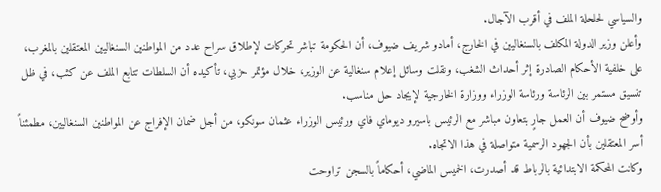والسياسي لحلحلة الملف في أقرب الآجال.
وأعلن وزير الدولة المكلف بالسنغاليين في الخارج، أمادو شريف ضيوف، أن الحكومة تباشر تحركات لإطلاق سراح عدد من المواطنين السنغاليين المعتقلين بالمغرب، على خلفية الأحكام الصادرة إثر أحداث الشغب، ونقلت وسائل إعلام سنغالية عن الوزير، خلال مؤتمر حزبي، تأكيده أن السلطات تتابع الملف عن كثب، في ظل تنسيق مستمر بين الرئاسة ورئاسة الوزراء ووزارة الخارجية لإيجاد حل مناسب.
وأوضح ضيوف أن العمل جارٍ بتعاون مباشر مع الرئيس باسيرو ديوماي فاي ورئيس الوزراء عثمان سونكو، من أجل ضمان الإفراج عن المواطنين السنغاليين، مطمئناً أسر المعتقلين بأن الجهود الرسمية متواصلة في هذا الاتجاه.
وكانت المحكمة الابتدائية بالرباط قد أصدرت، الخميس الماضي، أحكاماً بالسجن تراوحت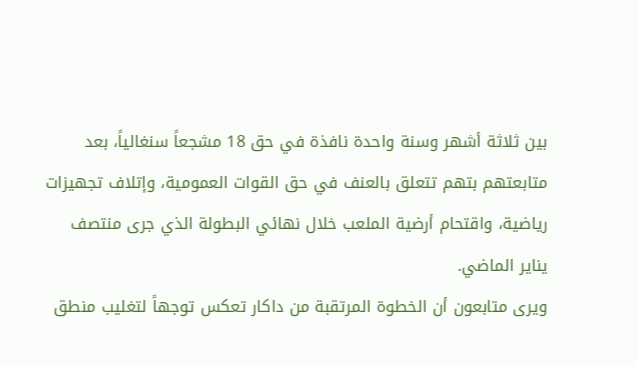بين ثلاثة أشهر وسنة واحدة نافذة في حق 18 مشجعاً سنغالياً، بعد متابعتهم بتهم تتعلق بالعنف في حق القوات العمومية، وإتلاف تجهيزات رياضية، واقتحام أرضية الملعب خلال نهائي البطولة الذي جرى منتصف يناير الماضي.
ويرى متابعون أن الخطوة المرتقبة من داكار تعكس توجهاً لتغليب منطق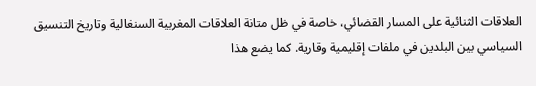العلاقات الثنائية على المسار القضائي، خاصة في ظل متانة العلاقات المغربية السنغالية وتاريخ التنسيق السياسي بين البلدين في ملفات إقليمية وقارية. كما يضع هذا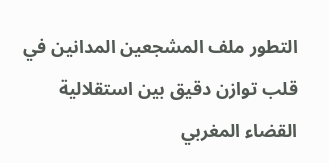التطور ملف المشجعين المدانين في قلب توازن دقيق بين استقلالية القضاء المغربي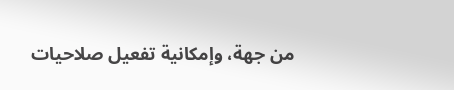من جهة، وإمكانية تفعيل صلاحيات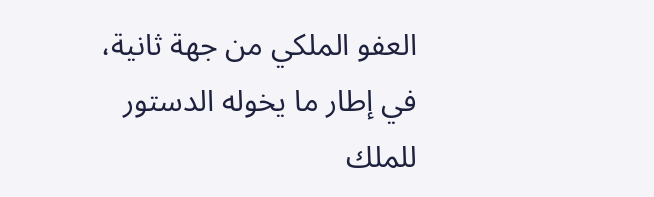العفو الملكي من جهة ثانية، في إطار ما يخوله الدستور للملك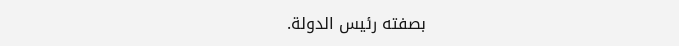بصفته رئيس الدولة.